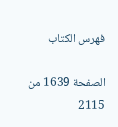فهرس الكتاب

الصفحة 1639 من 2115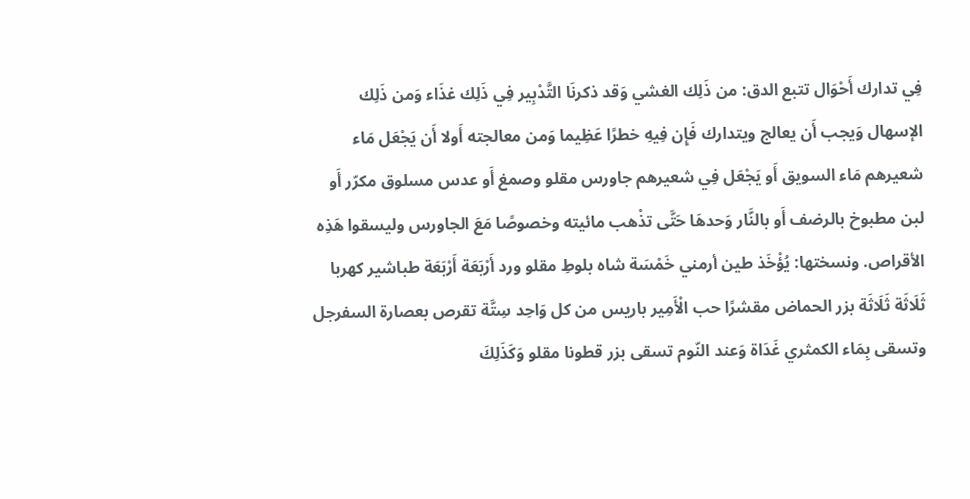فِي تدارك أَحْوَال تتبع الدق: من ذَلِك الغشي وَقد ذكرنَا التَّدْبِير فِي ذَلِك غذَاء وَمن ذَلِك الإسهال وَيجب أَن يعالج ويتدارك فَإِن فِيهِ خطرًا عَظِيما وَمن معالجته أَولا أَن يَجْعَل مَاء شعيرهم مَاء السويق أَو يَجْعَل فِي شعيرهم جاورس مقلو وصمغ أَو عدس مسلوق مكرّر أَو لبن مطبوخ بالرضف أَو بالنَّار وَحدهَا حَتَّى تذْهب مائيته وخصوصًا مَعَ الجاورس وليسقوا هَذِه الأقراص. ونسختها: يُؤْخَذ طين أرمني خَمْسَة شاه بلوطِ مقلو ورد أَرْبَعَة أَرْبَعَة طباشير كهربا ثَلَاثَة ثَلَاثَة بزر الحماض مقشرًا حب الْأَمِير باريس من كل وَاحِد سِتَّة تقرص بعصارة السفرجل وتسقى بِمَاء الكمثري غَدَاة وَعند النّوم تسقى بزر قطونا مقلو وَكَذَلِكَ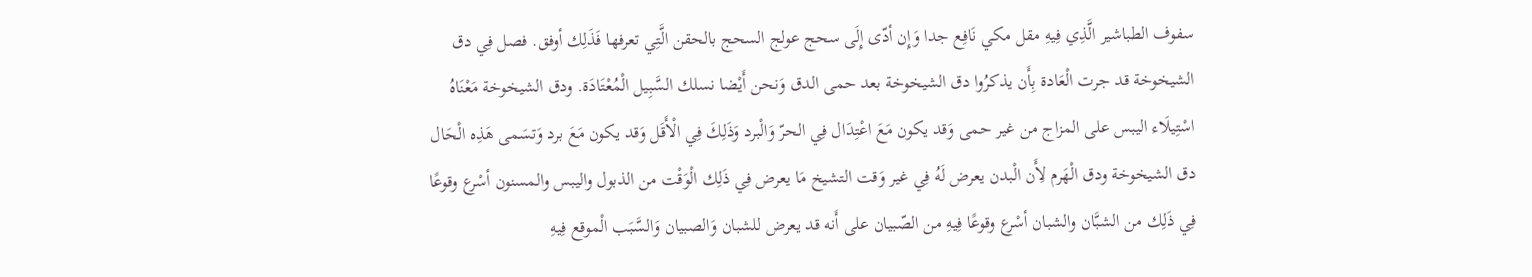سفوف الطباشير الَّذِي فِيهِ مقل مكي نَافِع جدا وَإِن أدّى إِلَى سحج عولج السحج بالحقن الَّتِي تعرفها فَذَلِك أوفق. فصل فِي دق الشيخوخة قد جرت الْعَادة بِأَن يذكرُوا دق الشيخوخة بعد حمى الدق وَنحن أَيْضا نسلك السَّبِيل الْمُعْتَادَة. ودق الشيخوخة مَعْنَاهُ اسْتِيلَاء اليبس على المزاج من غير حمى وَقد يكون مَعَ اعْتِدَال فِي الحرّ وَالْبرد وَذَلِكَ فِي الْأَقَل وَقد يكون مَعَ برد وَتسَمى هَذِه الْحَال دق الشيخوخة ودق الْهَرم لِأَن الْبدن يعرض لَهُ فِي غير وَقت التشيخ مَا يعرض فِي ذَلِك الْوَقْت من الذبول واليبس والمسنون أسْرع وقوعًا فِي ذَلِك من الشبَّان والشبان أسْرع وقوعًا فِيهِ من الصّبيان على أَنه قد يعرض للشبان وَالصبيان وَالسَّبَب الْموقع فِيهِ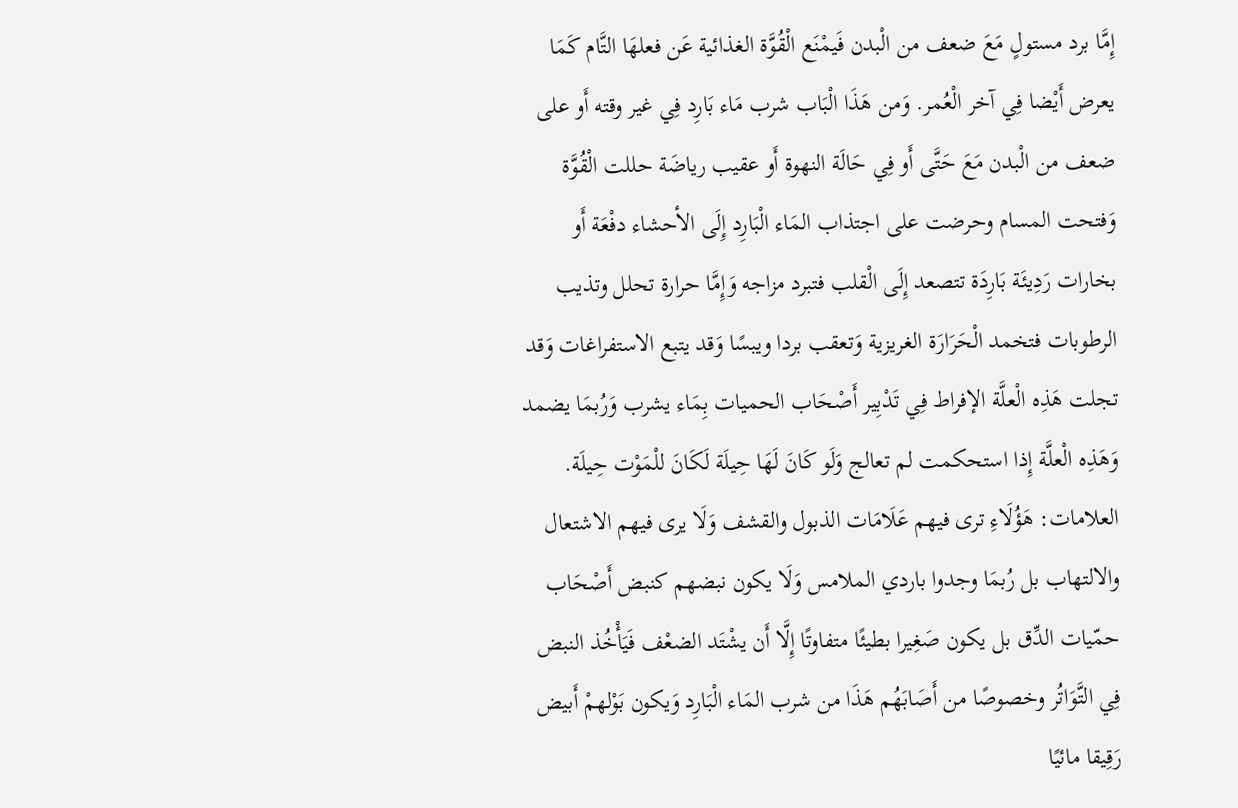إِمَّا برد مستولٍ مَعَ ضعف من الْبدن فَيمْنَع الْقُوَّة الغذائية عَن فعلهَا التَّام كَمَا يعرض أَيْضا فِي آخر الْعُمر. وَمن هَذَا الْبَاب شرب مَاء بَارِد فِي غير وقته أَو على ضعف من الْبدن مَعَ حَتَّى أَو فِي حَالَة النهوة أَو عقيب رياضَة حللت الْقُوَّة وَفتحت المسام وحرضت على اجتذاب المَاء الْبَارِد إِلَى الأحشاء دفْعَة أَو بخارات رَدِيئَة بَارِدَة تتصعد إِلَى الْقلب فتبرد مزاجه وَإِمَّا حرارة تحلل وتذيب الرطوبات فتخمد الْحَرَارَة الغريزية وَتعقب بردا ويبسًا وَقد يتبع الاستفراغات وَقد تجلت هَذِه الْعلَّة الإفراط فِي تَدْبِير أَصْحَاب الحميات بِمَاء يشرب وَرُبمَا يضمد وَهَذِه الْعلَّة إِذا استحكمت لم تعالج وَلَو كَانَ لَهَا حِيلَة لَكَانَ للْمَوْت حِيلَة. العلامات: هَؤُلَاءِ ترى فيهم عَلَامَات الذبول والقشف وَلَا يرى فيهم الاشتعال والالتهاب بل رُبمَا وجدوا باردي الملامس وَلَا يكون نبضهم كنبض أَصْحَاب حمّيات الدِّق بل يكون صَغِيرا بطيئًا متفاوتًا إِلَّا أَن يشْتَد الضعْف فَيَأْخُذ النبض فِي التَّوَاتُر وخصوصًا من أَصَابَهُم هَذَا من شرب المَاء الْبَارِد وَيكون بَوْلهمْ أَبيض رَقِيقا مائيًا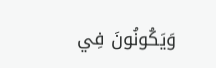وَيَكُونُونَ فِي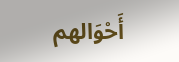أَحْوَالهم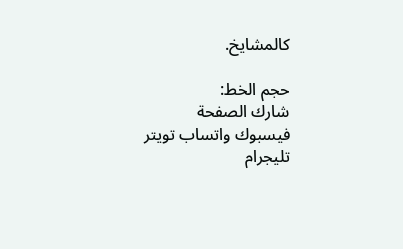كالمشايخ.

حجم الخط:
شارك الصفحة
فيسبوك واتساب تويتر تليجرام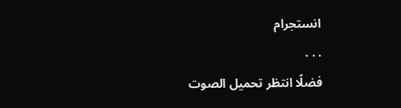انستجرام
. . .
فضلًا انتظر تحميل الصوت